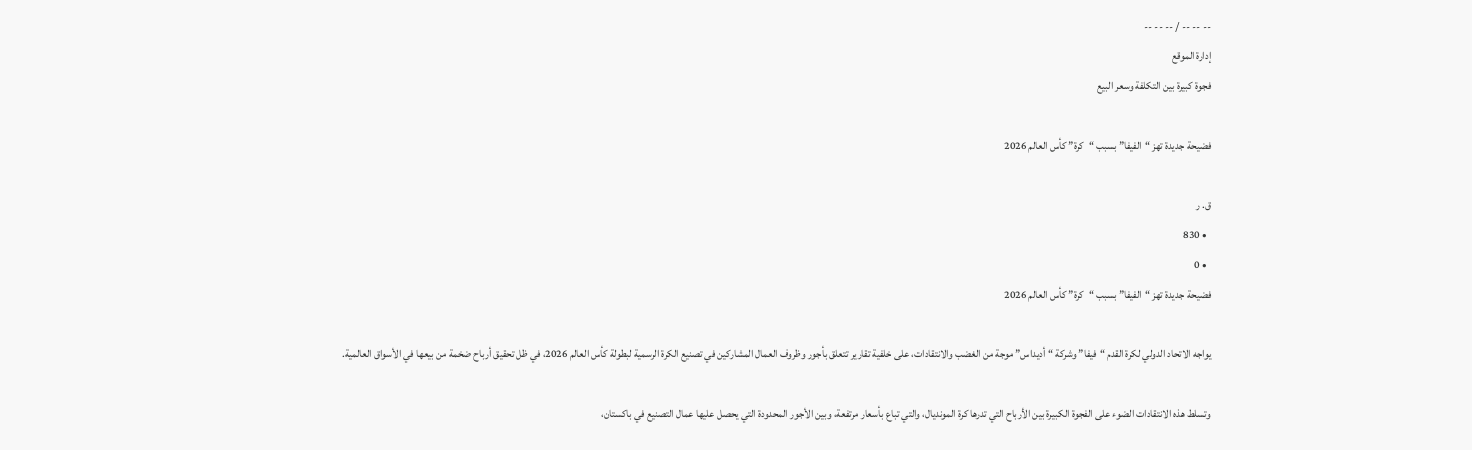-- -- -- / -- -- --
إدارة الموقع
فجوة كبيرة بين التكلفة وسعر البيع

فضيحة جديدة تهز “الفيفا” بسبب “كرة” كأس العالم 2026

ق. ر
  • 830
  • 0
فضيحة جديدة تهز “الفيفا” بسبب “كرة” كأس العالم 2026

يواجه الاتحاد الدولي لكرة القدم “فيفا” وشركة “أديداس” موجة من الغضب والانتقادات، على خلفية تقارير تتعلق بأجور وظروف العمال المشاركين في تصنيع الكرة الرسمية لبطولة كأس العالم 2026، في ظل تحقيق أرباح ضخمة من بيعها في الأسواق العالمية.

وتسلط هذه الانتقادات الضوء على الفجوة الكبيرة بين الأرباح التي تدرها كرة المونديال، والتي تباع بأسعار مرتفعة، وبين الأجور المحدودة التي يحصل عليها عمال التصنيع في باكستان،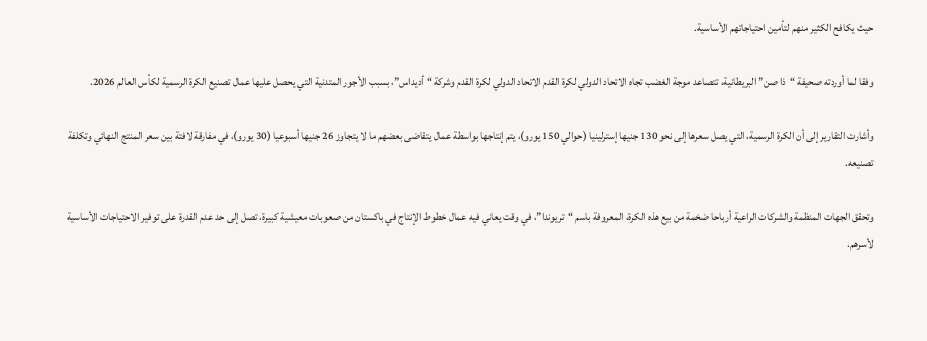حيث يكافح الكثير منهم لتأمين احتياجاتهم الأساسية.

وفقا لما أوردته صحيفة “ذا صن” البريطانية، تتصاعد موجة الغضب تجاه الاتحاد الدولي لكرة القدم الاتحاد الدولي لكرة القدم وشركة “أديداس”، بسبب الأجور المتدنية التي يحصل عليها عمال تصنيع الكرة الرسمية لكأس العالم 2026.

وأشارت التقارير إلى أن الكرة الرسمية، التي يصل سعرها إلى نحو 130 جنيها إسترلينيا (حوالي 150 يورو)، يتم إنتاجها بواسطة عمال يتقاضى بعضهم ما لا يتجاوز 26 جنيها أسبوعيا (30 يورو)، في مفارقة لافتة بين سعر المنتج النهائي وتكلفة تصنيعه.

وتحقق الجهات المنظمة والشركات الراعية أرباحا ضخمة من بيع هذه الكرة، المعروفة باسم “تريوندا”، في وقت يعاني فيه عمال خطوط الإنتاج في باكستان من صعوبات معيشية كبيرة، تصل إلى حد عدم القدرة على توفير الاحتياجات الأساسية لأسرهم.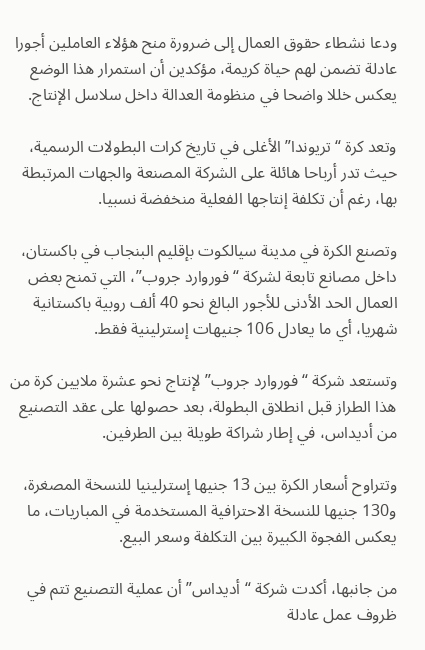ودعا نشطاء حقوق العمال إلى ضرورة منح هؤلاء العاملين أجورا عادلة تضمن لهم حياة كريمة، مؤكدين أن استمرار هذا الوضع يعكس خللا واضحا في منظومة العدالة داخل سلاسل الإنتاج.

وتعد كرة “تريوندا” الأغلى في تاريخ كرات البطولات الرسمية، حيث تدر أرباحا هائلة على الشركة المصنعة والجهات المرتبطة بها، رغم أن تكلفة إنتاجها الفعلية منخفضة نسبيا.

وتصنع الكرة في مدينة سيالكوت بإقليم البنجاب في باكستان، داخل مصانع تابعة لشركة “فوروارد جروب”، التي تمنح بعض العمال الحد الأدنى للأجور البالغ نحو 40 ألف روبية باكستانية شهريا، أي ما يعادل 106 جنيهات إسترلينية فقط.

وتستعد شركة “فوروارد جروب” لإنتاج نحو عشرة ملايين كرة من هذا الطراز قبل انطلاق البطولة، بعد حصولها على عقد التصنيع من أديداس، في إطار شراكة طويلة بين الطرفين.

وتتراوح أسعار الكرة بين 13 جنيها إسترلينيا للنسخة المصغرة، و130 جنيها للنسخة الاحترافية المستخدمة في المباريات، ما يعكس الفجوة الكبيرة بين التكلفة وسعر البيع.

من جانبها، أكدت شركة “أديداس” أن عملية التصنيع تتم في ظروف عمل عادلة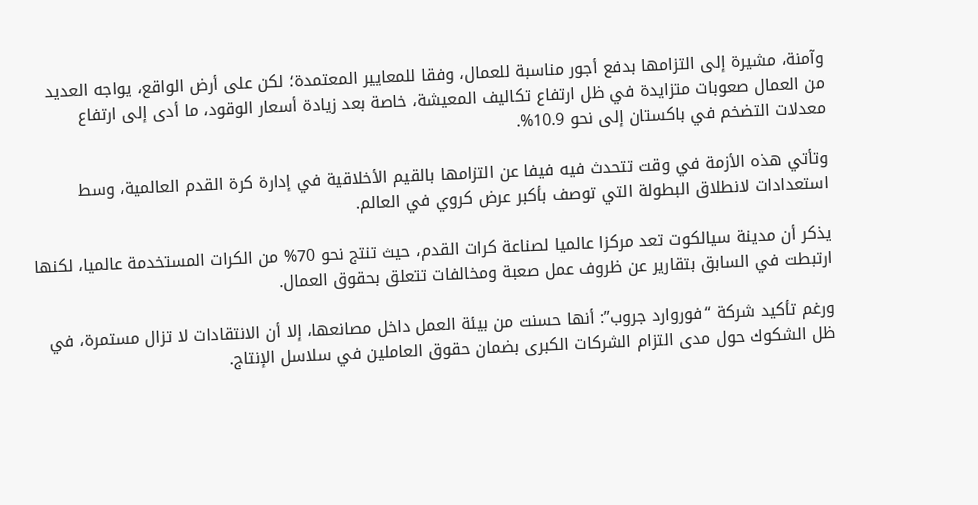وآمنة، مشيرة إلى التزامها بدفع أجور مناسبة للعمال، وفقا للمعايير المعتمدة؛ لكن على أرض الواقع، يواجه العديد من العمال صعوبات متزايدة في ظل ارتفاع تكاليف المعيشة، خاصة بعد زيادة أسعار الوقود، ما أدى إلى ارتفاع معدلات التضخم في باكستان إلى نحو 10.9%.

وتأتي هذه الأزمة في وقت تتحدث فيه فيفا عن التزامها بالقيم الأخلاقية في إدارة كرة القدم العالمية، وسط استعدادات لانطلاق البطولة التي توصف بأكبر عرض كروي في العالم.

يذكر أن مدينة سيالكوت تعد مركزا عالميا لصناعة كرات القدم، حيث تنتج نحو 70% من الكرات المستخدمة عالميا، لكنها ارتبطت في السابق بتقارير عن ظروف عمل صعبة ومخالفات تتعلق بحقوق العمال.

ورغم تأكيد شركة “فوروارد جروب”: أنها حسنت من بيئة العمل داخل مصانعها، إلا أن الانتقادات لا تزال مستمرة، في ظل الشكوك حول مدى التزام الشركات الكبرى بضمان حقوق العاملين في سلاسل الإنتاج.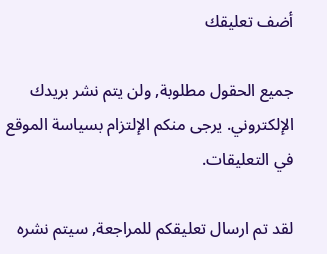أضف تعليقك

جميع الحقول مطلوبة, ولن يتم نشر بريدك الإلكتروني. يرجى منكم الإلتزام بسياسة الموقع في التعليقات.

لقد تم ارسال تعليقكم للمراجعة, سيتم نشره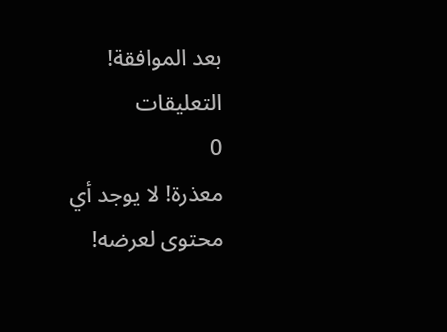بعد الموافقة!
التعليقات
0
معذرة! لا يوجد أي محتوى لعرضه!